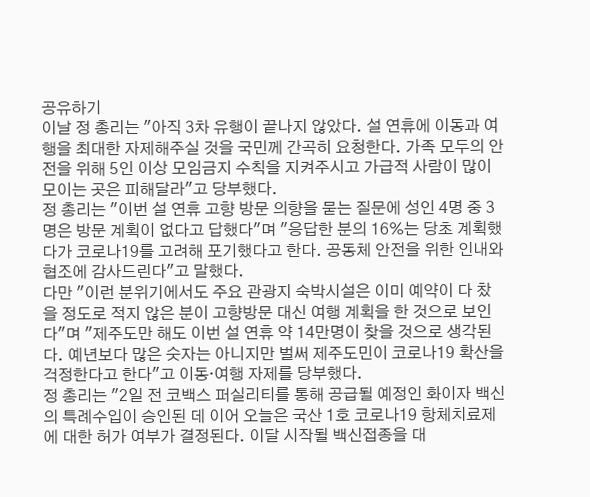공유하기
이날 정 총리는 "아직 3차 유행이 끝나지 않았다. 설 연휴에 이동과 여행을 최대한 자제해주실 것을 국민께 간곡히 요청한다. 가족 모두의 안전을 위해 5인 이상 모임금지 수칙을 지켜주시고 가급적 사람이 많이 모이는 곳은 피해달라"고 당부했다.
정 총리는 "이번 설 연휴 고향 방문 의향을 묻는 질문에 성인 4명 중 3명은 방문 계획이 없다고 답했다"며 "응답한 분의 16%는 당초 계획했다가 코로나19를 고려해 포기했다고 한다. 공동체 안전을 위한 인내와 협조에 감사드린다"고 말했다.
다만 "이런 분위기에서도 주요 관광지 숙박시설은 이미 예약이 다 찼을 정도로 적지 않은 분이 고향방문 대신 여행 계획을 한 것으로 보인다"며 "제주도만 해도 이번 설 연휴 약 14만명이 찾을 것으로 생각된다. 예년보다 많은 숫자는 아니지만 벌써 제주도민이 코로나19 확산을 걱정한다고 한다"고 이동·여행 자제를 당부했다.
정 총리는 "2일 전 코백스 퍼실리티를 통해 공급될 예정인 화이자 백신의 특례수입이 승인된 데 이어 오늘은 국산 1호 코로나19 항체치료제에 대한 허가 여부가 결정된다. 이달 시작될 백신접종을 대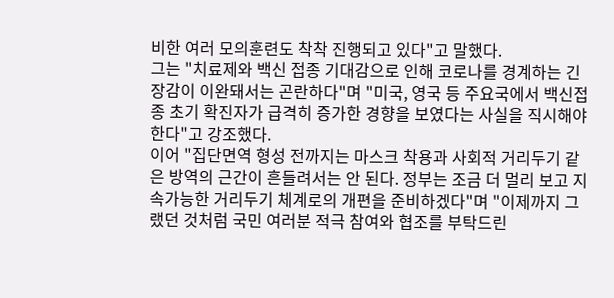비한 여러 모의훈련도 착착 진행되고 있다"고 말했다.
그는 "치료제와 백신 접종 기대감으로 인해 코로나를 경계하는 긴장감이 이완돼서는 곤란하다"며 "미국, 영국 등 주요국에서 백신접종 초기 확진자가 급격히 증가한 경향을 보였다는 사실을 직시해야 한다"고 강조했다.
이어 "집단면역 형성 전까지는 마스크 착용과 사회적 거리두기 같은 방역의 근간이 흔들려서는 안 된다. 정부는 조금 더 멀리 보고 지속가능한 거리두기 체계로의 개편을 준비하겠다"며 "이제까지 그랬던 것처럼 국민 여러분 적극 참여와 협조를 부탁드린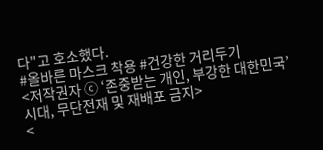다"고 호소했다.
#올바른 마스크 착용 #건강한 거리두기
<저작권자 ⓒ ‘존중받는 개인, 부강한 대한민국’ 시대, 무단전재 및 재배포 금지>
<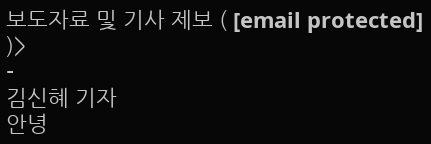보도자료 및 기사 제보 ( [email protected] )>
-
김신혜 기자
안녕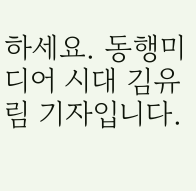하세요. 동행미디어 시대 김유림 기자입니다.